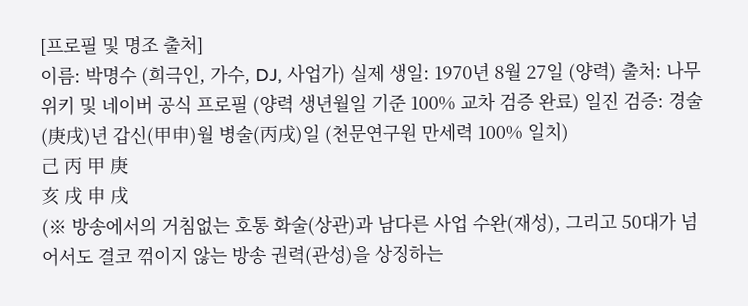[프로필 및 명조 출처]
이름: 박명수 (희극인, 가수, DJ, 사업가) 실제 생일: 1970년 8월 27일 (양력) 출처: 나무위키 및 네이버 공식 프로필 (양력 생년월일 기준 100% 교차 검증 완료) 일진 검증: 경술(庚戌)년 갑신(甲申)월 병술(丙戌)일 (천문연구원 만세력 100% 일치)
己 丙 甲 庚
亥 戌 申 戌
(※ 방송에서의 거침없는 호통 화술(상관)과 남다른 사업 수완(재성), 그리고 50대가 넘어서도 결코 꺾이지 않는 방송 권력(관성)을 상징하는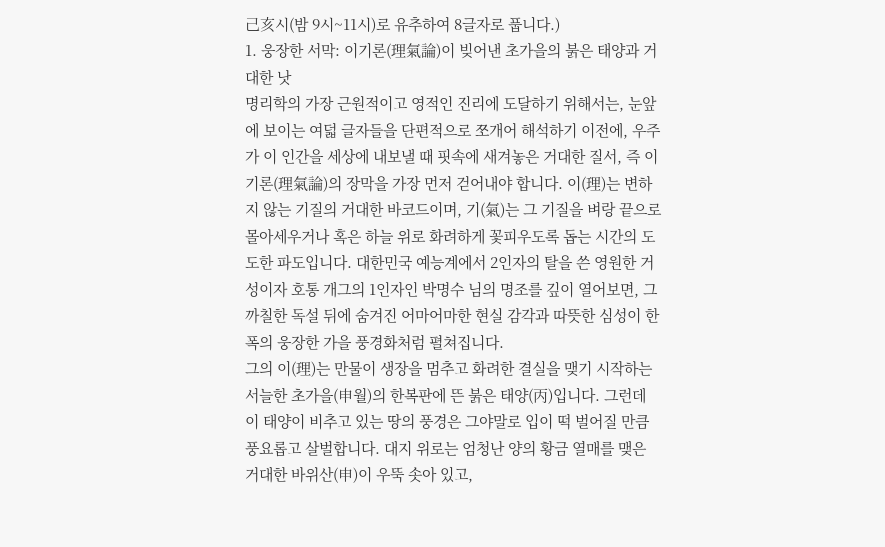己亥시(밤 9시~11시)로 유추하여 8글자로 풉니다.)
1. 웅장한 서막: 이기론(理氣論)이 빚어낸 초가을의 붉은 태양과 거대한 낫
명리학의 가장 근원적이고 영적인 진리에 도달하기 위해서는, 눈앞에 보이는 여덟 글자들을 단편적으로 쪼개어 해석하기 이전에, 우주가 이 인간을 세상에 내보낼 때 핏속에 새겨놓은 거대한 질서, 즉 이기론(理氣論)의 장막을 가장 먼저 걷어내야 합니다. 이(理)는 변하지 않는 기질의 거대한 바코드이며, 기(氣)는 그 기질을 벼랑 끝으로 몰아세우거나 혹은 하늘 위로 화려하게 꽃피우도록 돕는 시간의 도도한 파도입니다. 대한민국 예능계에서 2인자의 탈을 쓴 영원한 거성이자 호통 개그의 1인자인 박명수 님의 명조를 깊이 열어보면, 그 까칠한 독설 뒤에 숨겨진 어마어마한 현실 감각과 따뜻한 심성이 한 폭의 웅장한 가을 풍경화처럼 펼쳐집니다.
그의 이(理)는 만물이 생장을 멈추고 화려한 결실을 맺기 시작하는 서늘한 초가을(申월)의 한복판에 뜬 붉은 태양(丙)입니다. 그런데 이 태양이 비추고 있는 땅의 풍경은 그야말로 입이 떡 벌어질 만큼 풍요롭고 살벌합니다. 대지 위로는 엄청난 양의 황금 열매를 맺은 거대한 바위산(申)이 우뚝 솟아 있고,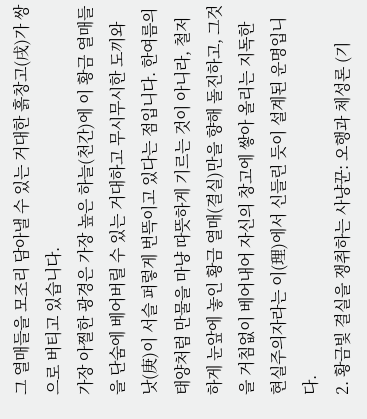그 열매들을 모조리 담아낼 수 있는 거대한 흙창고(戌)가 쌍으로 버티고 있습니다.
가장 아찔한 광경은 가장 높은 하늘(천간)에 이 황금 열매들을 단숨에 베어버릴 수 있는 거대하고 무시무시한 도끼와 낫(庚)이 서슬 퍼렇게 번뜩이고 있다는 점입니다. 한여름의 태양처럼 만물을 마냥 따뜻하게 기르는 것이 아니라, 철저하게 눈앞에 놓인 황금 열매(결실)만을 향해 돌진하고, 그것을 거침없이 베어내어 자신의 창고에 쌓아 올리는 지독한 현실주의자라는 이(理)에서 신들린 듯이 설계된 운명입니다.
2. 황금빛 결실을 쟁취하는 사냥꾼: 오행과 체성론 (기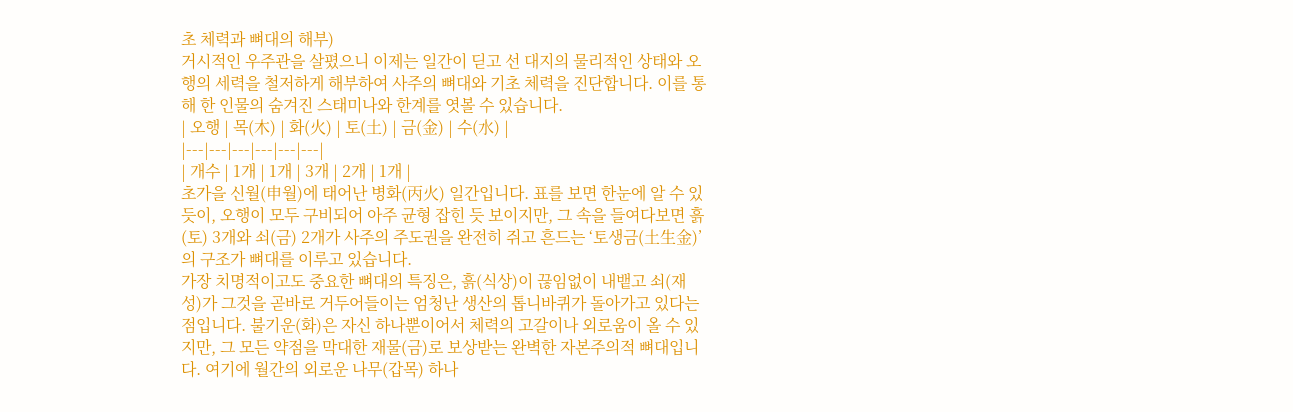초 체력과 뼈대의 해부)
거시적인 우주관을 살폈으니 이제는 일간이 딛고 선 대지의 물리적인 상태와 오행의 세력을 철저하게 해부하여 사주의 뼈대와 기초 체력을 진단합니다. 이를 통해 한 인물의 숨겨진 스태미나와 한계를 엿볼 수 있습니다.
| 오행 | 목(木) | 화(火) | 토(土) | 금(金) | 수(水) |
|---|---|---|---|---|---|
| 개수 | 1개 | 1개 | 3개 | 2개 | 1개 |
초가을 신월(申월)에 태어난 병화(丙火) 일간입니다. 표를 보면 한눈에 알 수 있듯이, 오행이 모두 구비되어 아주 균형 잡힌 듯 보이지만, 그 속을 들여다보면 흙(토) 3개와 쇠(금) 2개가 사주의 주도권을 완전히 쥐고 흔드는 ‘토생금(土生金)’의 구조가 뼈대를 이루고 있습니다.
가장 치명적이고도 중요한 뼈대의 특징은, 흙(식상)이 끊임없이 내뱉고 쇠(재성)가 그것을 곧바로 거두어들이는 엄청난 생산의 톱니바퀴가 돌아가고 있다는 점입니다. 불기운(화)은 자신 하나뿐이어서 체력의 고갈이나 외로움이 올 수 있지만, 그 모든 약점을 막대한 재물(금)로 보상받는 완벽한 자본주의적 뼈대입니다. 여기에 월간의 외로운 나무(갑목) 하나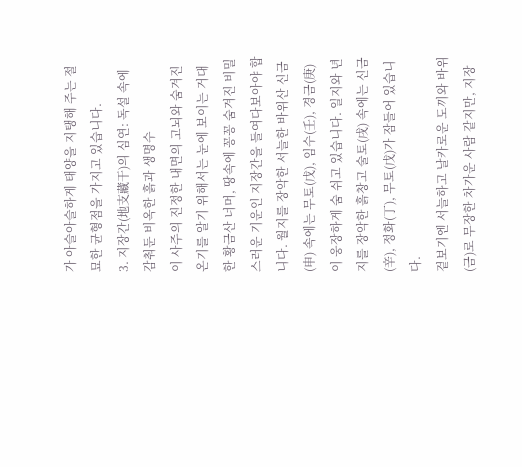가 아슬아슬하게 태양을 지탱해 주는 절묘한 균형점을 가지고 있습니다.
3. 지장간(地支藏干)의 심연: 독설 속에 감춰둔 비옥한 흙과 생명수
이 사주의 진정한 내면의 고뇌와 숨겨진 온기를 알기 위해서는 눈에 보이는 거대한 황금산 너머, 땅속에 꽁꽁 숨겨진 비밀스러운 기운인 지장간을 들여다보아야 합니다. 월지를 장악한 서늘한 바위산 신금(申) 속에는 무토(戊), 임수(壬), 경금(庚)이 웅장하게 숨 쉬고 있습니다. 일지와 년지를 장악한 흙창고 술토(戌) 속에는 신금(辛), 정화(丁), 무토(戊)가 잠들어 있습니다.
겉보기엔 서늘하고 날카로운 도끼와 바위(금)로 무장한 차가운 사람 같지만, 지장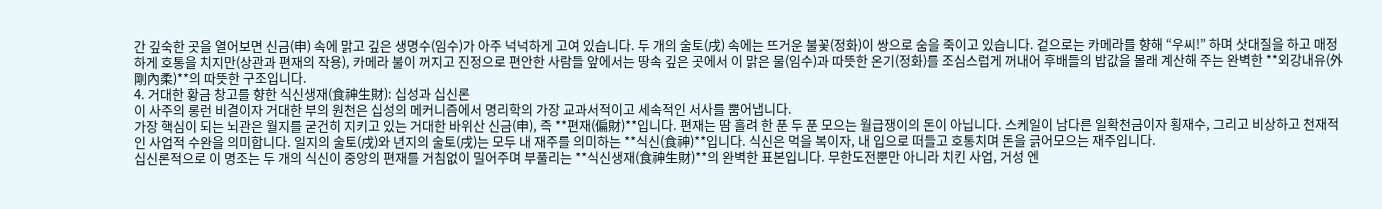간 깊숙한 곳을 열어보면 신금(申) 속에 맑고 깊은 생명수(임수)가 아주 넉넉하게 고여 있습니다. 두 개의 술토(戌) 속에는 뜨거운 불꽃(정화)이 쌍으로 숨을 죽이고 있습니다. 겉으로는 카메라를 향해 “우씨!” 하며 삿대질을 하고 매정하게 호통을 치지만(상관과 편재의 작용), 카메라 불이 꺼지고 진정으로 편안한 사람들 앞에서는 땅속 깊은 곳에서 이 맑은 물(임수)과 따뜻한 온기(정화)를 조심스럽게 꺼내어 후배들의 밥값을 몰래 계산해 주는 완벽한 **외강내유(外剛內柔)**의 따뜻한 구조입니다.
4. 거대한 황금 창고를 향한 식신생재(食神生財): 십성과 십신론
이 사주의 롱런 비결이자 거대한 부의 원천은 십성의 메커니즘에서 명리학의 가장 교과서적이고 세속적인 서사를 뿜어냅니다.
가장 핵심이 되는 뇌관은 월지를 굳건히 지키고 있는 거대한 바위산 신금(申), 즉 **편재(偏財)**입니다. 편재는 땀 흘려 한 푼 두 푼 모으는 월급쟁이의 돈이 아닙니다. 스케일이 남다른 일확천금이자 횡재수, 그리고 비상하고 천재적인 사업적 수완을 의미합니다. 일지의 술토(戌)와 년지의 술토(戌)는 모두 내 재주를 의미하는 **식신(食神)**입니다. 식신은 먹을 복이자, 내 입으로 떠들고 호통치며 돈을 긁어모으는 재주입니다.
십신론적으로 이 명조는 두 개의 식신이 중앙의 편재를 거침없이 밀어주며 부풀리는 **식신생재(食神生財)**의 완벽한 표본입니다. 무한도전뿐만 아니라 치킨 사업, 거성 엔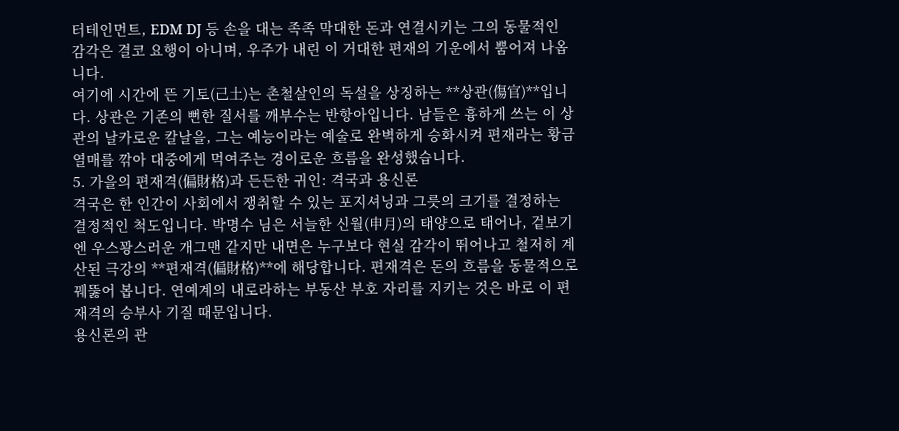터테인먼트, EDM DJ 등 손을 대는 족족 막대한 돈과 연결시키는 그의 동물적인 감각은 결코 요행이 아니며, 우주가 내린 이 거대한 편재의 기운에서 뿜어져 나옵니다.
여기에 시간에 뜬 기토(己土)는 촌철살인의 독설을 상징하는 **상관(傷官)**입니다. 상관은 기존의 뻔한 질서를 깨부수는 반항아입니다. 남들은 흉하게 쓰는 이 상관의 날카로운 칼날을, 그는 예능이라는 예술로 완벽하게 승화시켜 편재라는 황금 열매를 깎아 대중에게 먹여주는 경이로운 흐름을 완성했습니다.
5. 가을의 편재격(偏財格)과 든든한 귀인: 격국과 용신론
격국은 한 인간이 사회에서 쟁취할 수 있는 포지셔닝과 그릇의 크기를 결정하는 결정적인 척도입니다. 박명수 님은 서늘한 신월(申月)의 태양으로 태어나, 겉보기엔 우스꽝스러운 개그맨 같지만 내면은 누구보다 현실 감각이 뛰어나고 철저히 계산된 극강의 **편재격(偏財格)**에 해당합니다. 편재격은 돈의 흐름을 동물적으로 꿰뚫어 봅니다. 연예계의 내로라하는 부동산 부호 자리를 지키는 것은 바로 이 편재격의 승부사 기질 때문입니다.
용신론의 관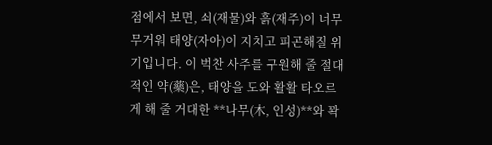점에서 보면, 쇠(재물)와 흙(재주)이 너무 무거워 태양(자아)이 지치고 피곤해질 위기입니다. 이 벅찬 사주를 구원해 줄 절대적인 약(藥)은, 태양을 도와 활활 타오르게 해 줄 거대한 **나무(木, 인성)**와 꽉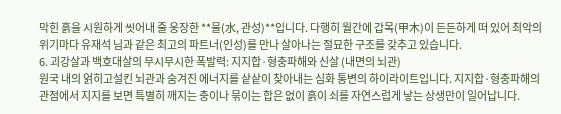막힌 흙을 시원하게 씻어내 줄 웅장한 **물(水, 관성)**입니다. 다행히 월간에 갑목(甲木)이 든든하게 떠 있어 최악의 위기마다 유재석 님과 같은 최고의 파트너(인성)를 만나 살아나는 절묘한 구조를 갖추고 있습니다.
6. 괴강살과 백호대살의 무시무시한 폭발력: 지지합·형충파해와 신살 (내면의 뇌관)
원국 내의 얽히고설킨 뇌관과 숨겨진 에너지를 샅샅이 찾아내는 심화 통변의 하이라이트입니다. 지지합·형충파해의 관점에서 지지를 보면 특별히 깨지는 충이나 묶이는 합은 없이 흙이 쇠를 자연스럽게 낳는 상생만이 일어납니다.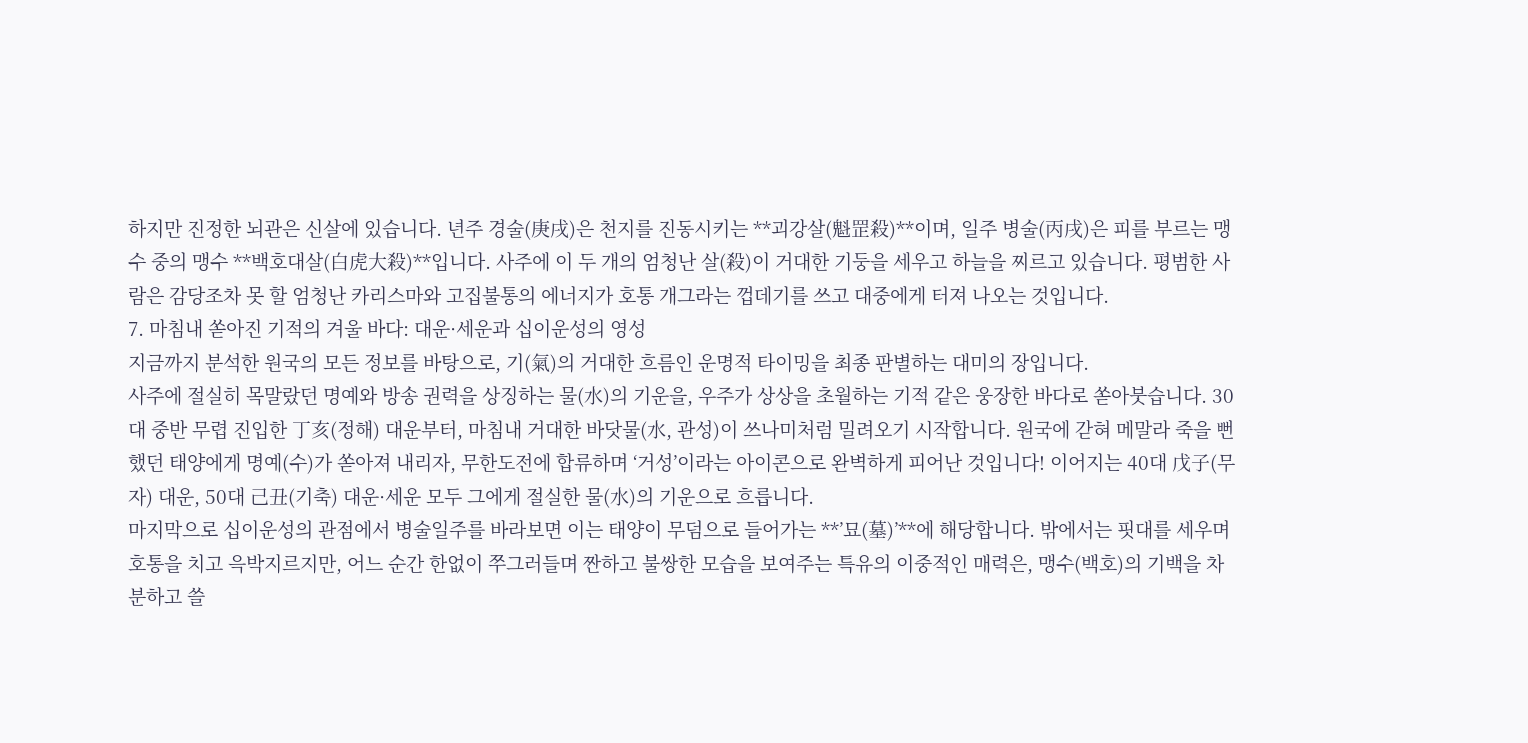하지만 진정한 뇌관은 신살에 있습니다. 년주 경술(庚戌)은 천지를 진동시키는 **괴강살(魁罡殺)**이며, 일주 병술(丙戌)은 피를 부르는 맹수 중의 맹수 **백호대살(白虎大殺)**입니다. 사주에 이 두 개의 엄청난 살(殺)이 거대한 기둥을 세우고 하늘을 찌르고 있습니다. 평범한 사람은 감당조차 못 할 엄청난 카리스마와 고집불통의 에너지가 호통 개그라는 껍데기를 쓰고 대중에게 터져 나오는 것입니다.
7. 마침내 쏟아진 기적의 겨울 바다: 대운·세운과 십이운성의 영성
지금까지 분석한 원국의 모든 정보를 바탕으로, 기(氣)의 거대한 흐름인 운명적 타이밍을 최종 판별하는 대미의 장입니다.
사주에 절실히 목말랐던 명예와 방송 권력을 상징하는 물(水)의 기운을, 우주가 상상을 초월하는 기적 같은 웅장한 바다로 쏟아붓습니다. 30대 중반 무렵 진입한 丁亥(정해) 대운부터, 마침내 거대한 바닷물(水, 관성)이 쓰나미처럼 밀려오기 시작합니다. 원국에 갇혀 메말라 죽을 뻔했던 태양에게 명예(수)가 쏟아져 내리자, 무한도전에 합류하며 ‘거성’이라는 아이콘으로 완벽하게 피어난 것입니다! 이어지는 40대 戊子(무자) 대운, 50대 己丑(기축) 대운·세운 모두 그에게 절실한 물(水)의 기운으로 흐릅니다.
마지막으로 십이운성의 관점에서 병술일주를 바라보면 이는 태양이 무덤으로 들어가는 **’묘(墓)’**에 해당합니다. 밖에서는 핏대를 세우며 호통을 치고 윽박지르지만, 어느 순간 한없이 쭈그러들며 짠하고 불쌍한 모습을 보여주는 특유의 이중적인 매력은, 맹수(백호)의 기백을 차분하고 쓸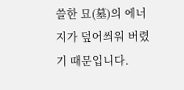쓸한 묘(墓)의 에너지가 덮어씌워 버렸기 때문입니다.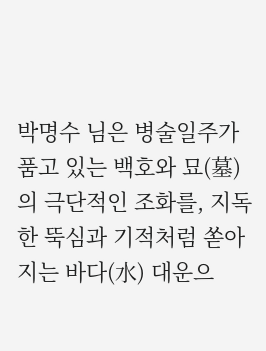박명수 님은 병술일주가 품고 있는 백호와 묘(墓)의 극단적인 조화를, 지독한 뚝심과 기적처럼 쏟아지는 바다(水) 대운으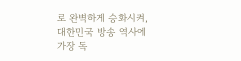로 완벽하게 승화시켜, 대한민국 방송 역사에 가장 독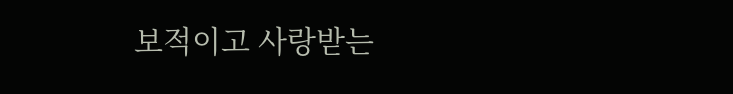보적이고 사랑받는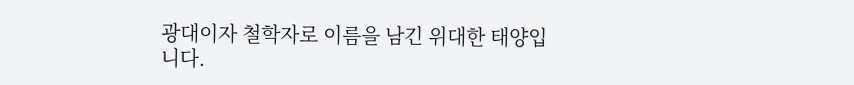광대이자 철학자로 이름을 남긴 위대한 태양입니다.